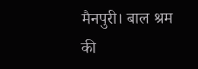मैनपुरी। बाल श्रम की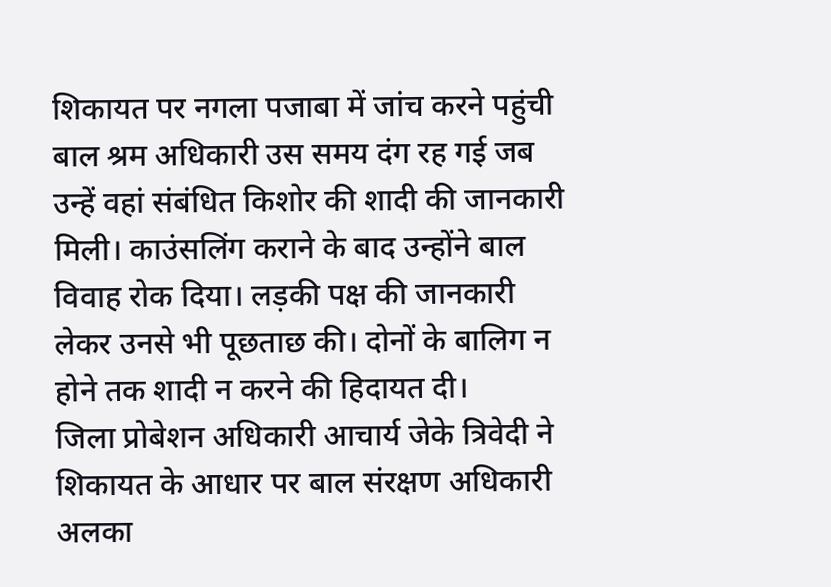शिकायत पर नगला पजाबा में जांच करने पहुंची बाल श्रम अधिकारी उस समय दंग रह गई जब उन्हें वहां संबंधित किशोर की शादी की जानकारी मिली। काउंसलिंग कराने के बाद उन्होंने बाल विवाह रोक दिया। लड़की पक्ष की जानकारी लेकर उनसे भी पूछताछ की। दोनों के बालिग न होने तक शादी न करने की हिदायत दी।
जिला प्रोबेशन अधिकारी आचार्य जेके त्रिवेदी ने शिकायत के आधार पर बाल संरक्षण अधिकारी अलका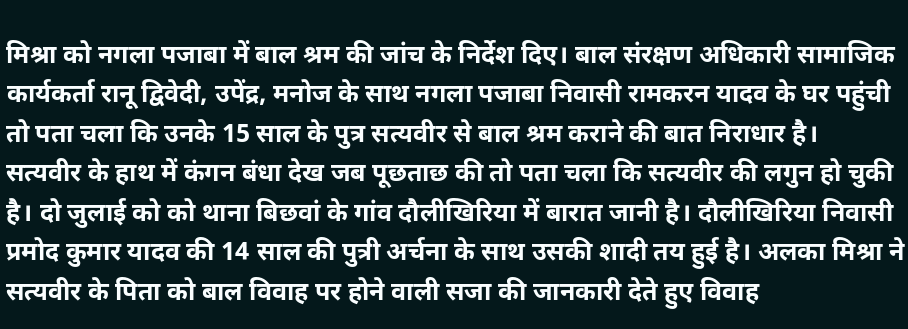मिश्रा को नगला पजाबा में बाल श्रम की जांच के निर्देश दिए। बाल संरक्षण अधिकारी सामाजिक कार्यकर्ता रानू द्विवेदी, उपेंद्र, मनोज के साथ नगला पजाबा निवासी रामकरन यादव के घर पहुंची तो पता चला कि उनके 15 साल के पुत्र सत्यवीर से बाल श्रम कराने की बात निराधार है।
सत्यवीर के हाथ में कंगन बंधा देख जब पूछताछ की तो पता चला कि सत्यवीर की लगुन हो चुकी है। दो जुलाई को को थाना बिछवां के गांव दौलीखिरिया में बारात जानी है। दौलीखिरिया निवासी प्रमोद कुमार यादव की 14 साल की पुत्री अर्चना के साथ उसकी शादी तय हुई है। अलका मिश्रा ने सत्यवीर के पिता को बाल विवाह पर होने वाली सजा की जानकारी देते हुए विवाह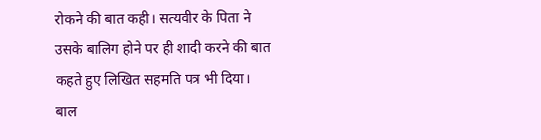रोकने की बात कही। सत्यवीर के पिता ने उसके बालिग होने पर ही शादी करने की बात कहते हुए लिखित सहमति पत्र भी दिया। बाल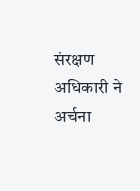संरक्षण अधिकारी ने अर्चना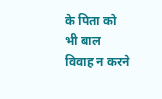के पिता को भी बाल विवाह न करने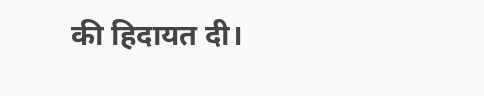की हिदायत दी।